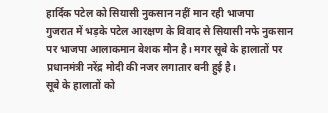हार्दिक पटेल को सियासी नुकसान नहीं मान रही भाजपा
गुजरात में भड़के पटेल आरक्षण के विवाद से सियासी नफे नुकसान पर भाजपा आलाकमान बेशक मौन है। मगर सूबे के हालातों पर प्रधानमंत्री नरेंद्र मोदी की नजर लगातार बनी हुई है।
सूबे के हालातों को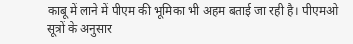काबू में लाने में पीएम की भूमिका भी अहम बताई जा रही है। पीएमओ सूत्रों के अनुसार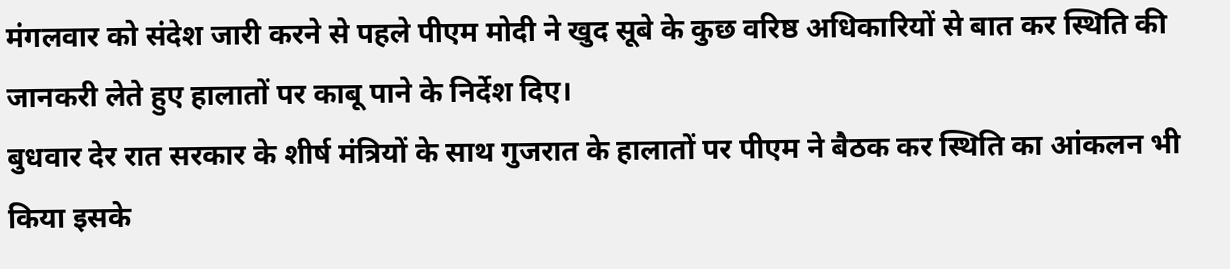मंगलवार को संदेश जारी करने से पहले पीएम मोदी ने खुद सूबे के कुछ वरिष्ठ अधिकारियों से बात कर स्थिति की जानकरी लेते हुए हालातों पर काबू पाने के निर्देश दिए।
बुधवार देर रात सरकार के शीर्ष मंत्रियों के साथ गुजरात के हालातों पर पीएम ने बैठक कर स्थिति का आंकलन भी किया इसके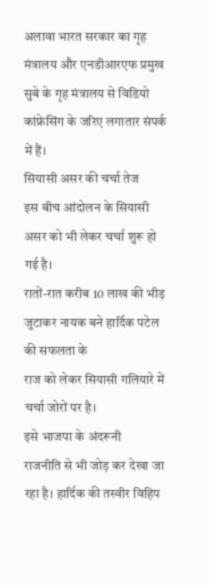अलावा भारत सरकार का गृह मंत्रालय और एनडीआरएफ प्रमुख सुबे के गृह मंत्रालय से विडियो कांफ्रेसिंग के जरिए लगातार संपर्क में हैं।
सियासी असर की चर्चा तेज
इस बीच आंदोलन के सियासी असर को भी लेकर चर्चा शुरू हो गई है।
रातों-रात करीब 10 लाख की भीड़ जुटाकर नायक बने हार्दिक पटेल की सफलता के
राज को लेकर सियासी गलियारे में चर्चा जोरों पर है।
इसे भाजपा के अंदरूनी
राजनीति से भी जोड़ कर देखा जा रहा है। हार्दिक की तस्वीर विहिप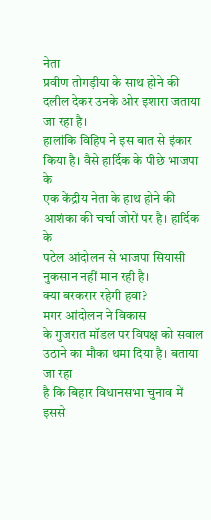नेता
प्रवीण तोगड़ीया के साथ होने की दलील देकर उनके ओर इशारा जताया जा रहा है।
हालांकि विहिप ने इस बात से इंकार किया है। वैसे हार्दिक के पीछे भाजपा के
एक केंद्रीय नेता के हाथ होने की आशंका की चर्चा जोरों पर है। हार्दिक के
पटेल आंदोलन से भाजपा सियासी नुकसान नहीं मान रही है।
क्या बरकरार रहेगी हवा?
मगर आंदोलन ने विकास
के गुजरात मॉडल पर विपक्ष को सवाल उठाने का मौका थमा दिया है। बताया जा रहा
है कि बिहार विधानसभा चुनाव में इससे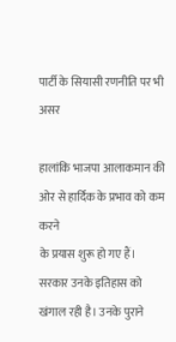पार्टी के सियासी रणनीति पर भी असर

हालांकि भाजपा आलाकमान की ओर से हार्दिक के प्रभाव को कम करने
के प्रयास शुरू हो गए हैं। सरकार उनके इतिहास को खंगाल रही है। उनके पुराने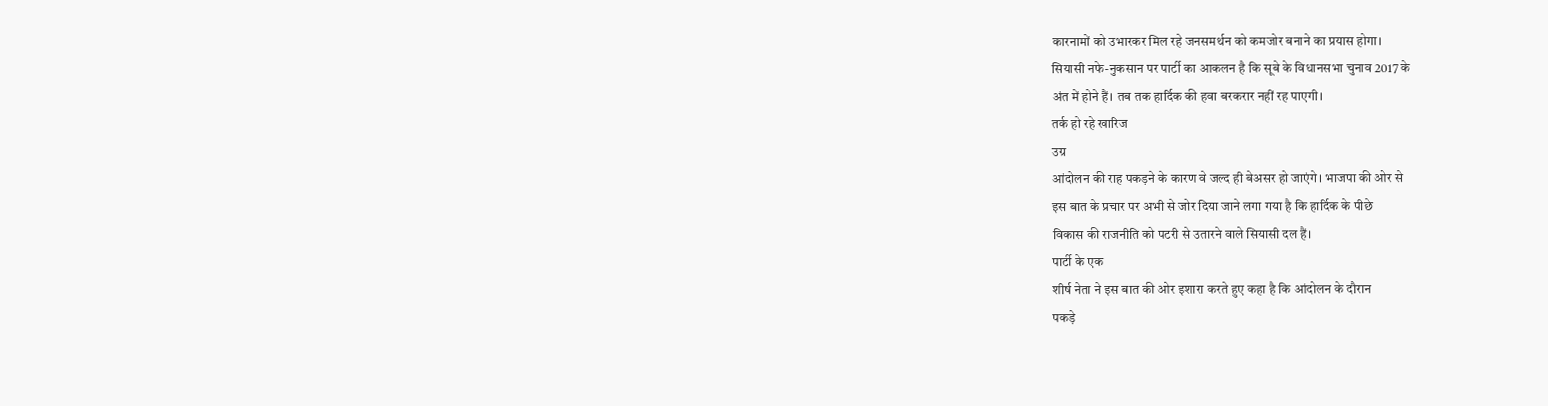कारनामों को उभारकर मिल रहे जनसमर्थन को कमजोर बनाने का प्रयास होगा।
सियासी नफे-नुकसान पर पार्टी का आकलन है कि सूबे के विधानसभा चुनाव 2017 के
अंत में होने हैं। तब तक हार्दिक की हवा बरकरार नहीं रह पाएगी।
तर्क हो रहे खारिज
उग्र
आंदोलन की राह पकड़ने के कारण वे जल्द ही बेअसर हो जाएंगे। भाजपा की ओर से
इस बात के प्रचार पर अभी से जोर दिया जाने लगा गया है कि हार्दिक के पीछे
विकास की राजनीति को पटरी से उतारने वाले सियासी दल हैं।
पार्टी के एक
शीर्ष नेता ने इस बात की ओर इशारा करते हुए कहा है कि आंदोलन के दौरान
पकड़े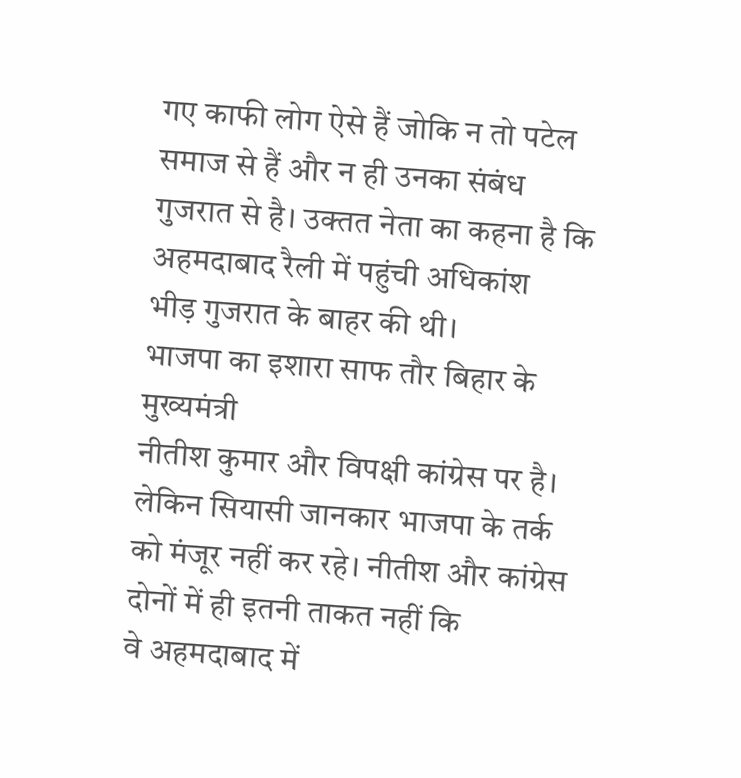गए काफी लोग ऐसे हैं जोकि न तो पटेल समाज से हैं और न ही उनका संबंध
गुजरात से है। उक्तत नेता का कहना है कि अहमदाबाद रैली में पहुंची अधिकांश
भीड़ गुजरात के बाहर की थी।
भाजपा का इशारा साफ तौर बिहार के मुख्यमंत्री
नीतीश कुमार और विपक्षी कांग्रेस पर है। लेकिन सियासी जानकार भाजपा के तर्क
को मंजूर नहीं कर रहे। नीतीश और कांग्रेस दोनों में ही इतनी ताकत नहीं कि
वे अहमदाबाद में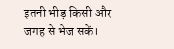इतनी भीड़ किसी और जगह से भेज सकें।